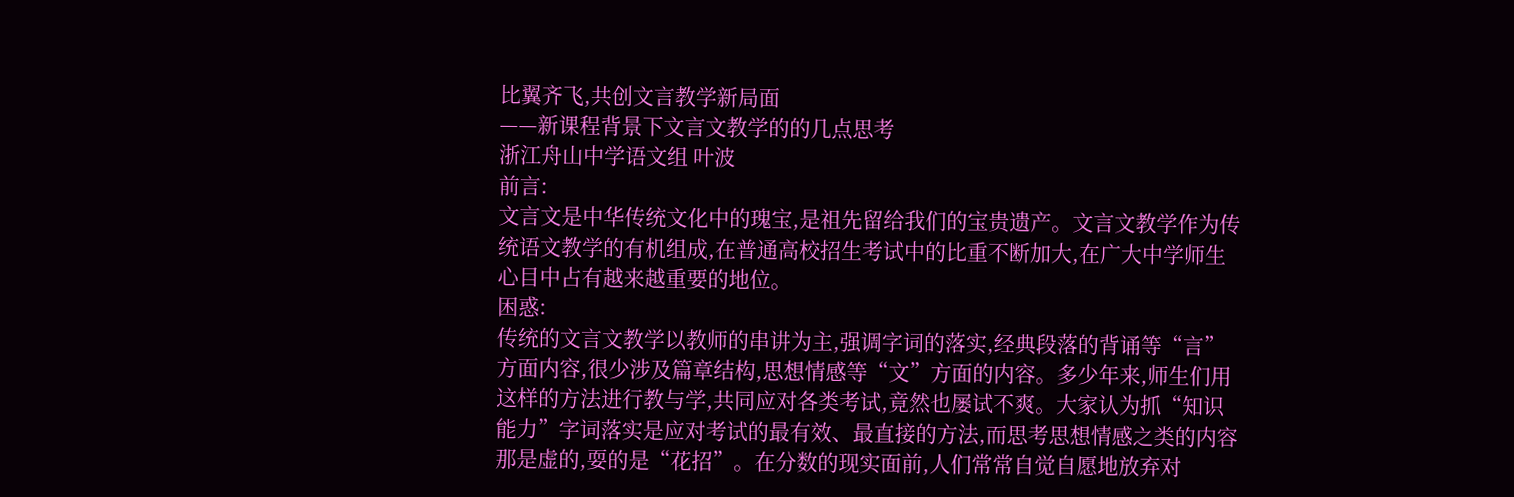比翼齐飞,共创文言教学新局面
——新课程背景下文言文教学的的几点思考
浙江舟山中学语文组 叶波
前言:
文言文是中华传统文化中的瑰宝,是祖先留给我们的宝贵遗产。文言文教学作为传统语文教学的有机组成,在普通高校招生考试中的比重不断加大,在广大中学师生心目中占有越来越重要的地位。
困惑:
传统的文言文教学以教师的串讲为主,强调字词的落实,经典段落的背诵等“言”方面内容,很少涉及篇章结构,思想情感等“文”方面的内容。多少年来,师生们用这样的方法进行教与学,共同应对各类考试,竟然也屡试不爽。大家认为抓“知识能力”字词落实是应对考试的最有效、最直接的方法,而思考思想情感之类的内容那是虚的,耍的是“花招”。在分数的现实面前,人们常常自觉自愿地放弃对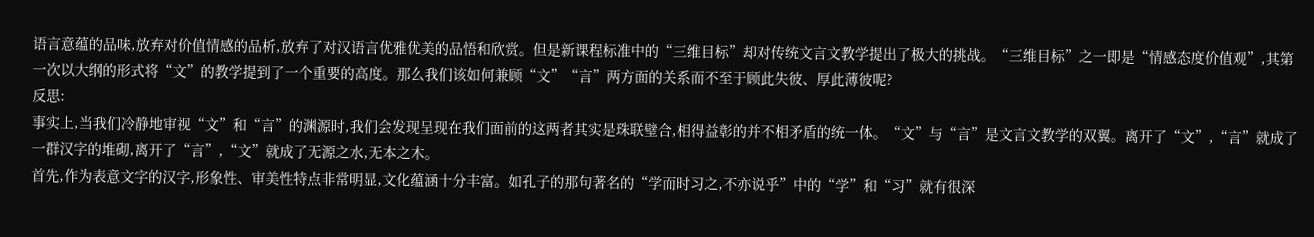语言意蕴的品味,放弃对价值情感的品析,放弃了对汉语言优雅优美的品悟和欣赏。但是新课程标准中的“三维目标”却对传统文言文教学提出了极大的挑战。“三维目标”之一即是“情感态度价值观”,其第一次以大纲的形式将“文”的教学提到了一个重要的高度。那么我们该如何兼顾“文”“言”两方面的关系而不至于顾此失彼、厚此薄彼呢?
反思:
事实上,当我们冷静地审视“文”和“言”的渊源时,我们会发现呈现在我们面前的这两者其实是珠联璧合,相得益彰的并不相矛盾的统一体。“文”与“言”是文言文教学的双翼。离开了“文”,“言”就成了一群汉字的堆砌,离开了“言”,“文”就成了无源之水,无本之木。
首先,作为表意文字的汉字,形象性、审美性特点非常明显,文化蕴涵十分丰富。如孔子的那句著名的“学而时习之,不亦说乎”中的“学”和“习”就有很深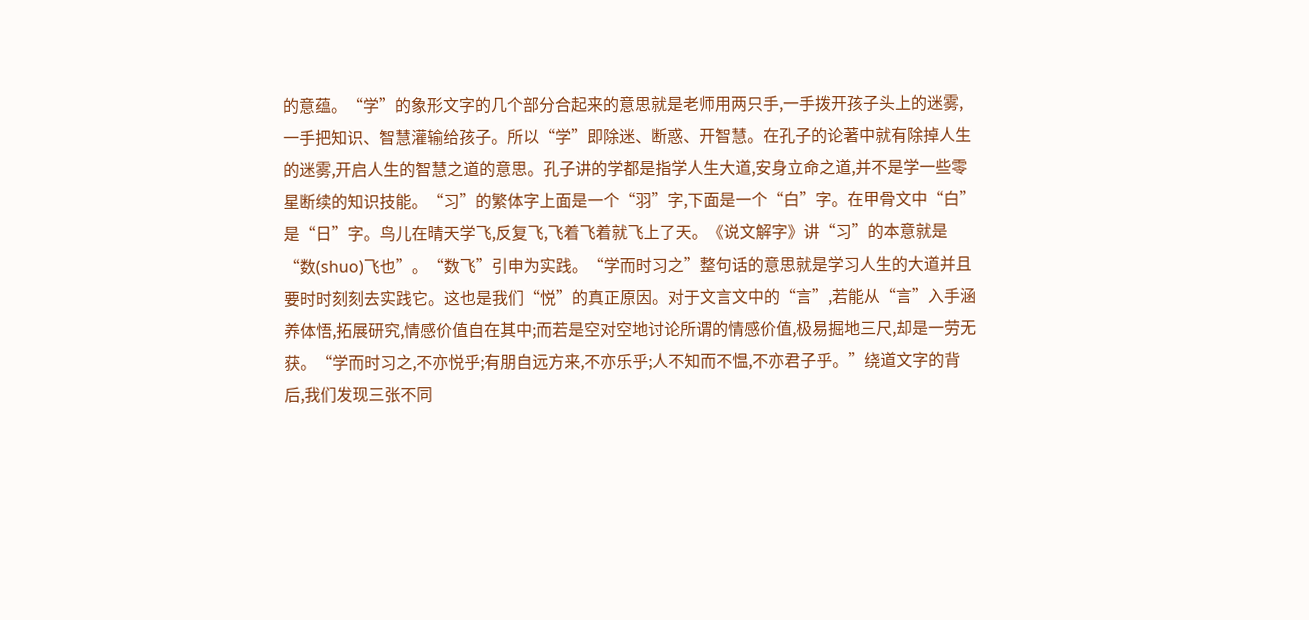的意蕴。“学”的象形文字的几个部分合起来的意思就是老师用两只手,一手拨开孩子头上的迷雾,一手把知识、智慧灌输给孩子。所以“学”即除迷、断惑、开智慧。在孔子的论著中就有除掉人生的迷雾,开启人生的智慧之道的意思。孔子讲的学都是指学人生大道,安身立命之道,并不是学一些零星断续的知识技能。“习”的繁体字上面是一个“羽”字,下面是一个“白”字。在甲骨文中“白”是“日”字。鸟儿在晴天学飞,反复飞,飞着飞着就飞上了天。《说文解字》讲“习”的本意就是“数(shuo)飞也”。“数飞”引申为实践。“学而时习之”整句话的意思就是学习人生的大道并且要时时刻刻去实践它。这也是我们“悦”的真正原因。对于文言文中的“言”,若能从“言”入手涵养体悟,拓展研究,情感价值自在其中;而若是空对空地讨论所谓的情感价值,极易掘地三尺,却是一劳无获。“学而时习之,不亦悦乎;有朋自远方来,不亦乐乎;人不知而不愠,不亦君子乎。”绕道文字的背后,我们发现三张不同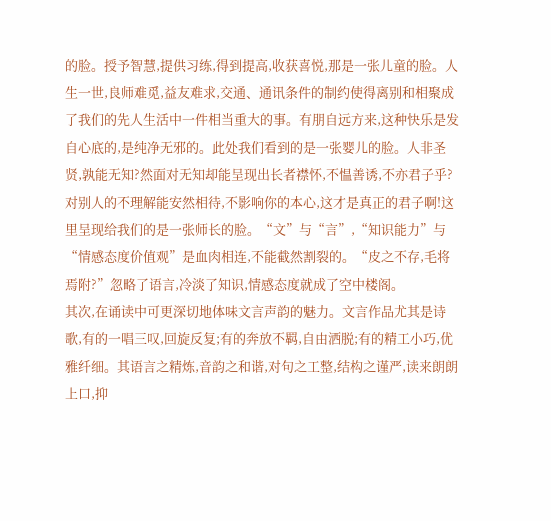的脸。授予智慧,提供习练,得到提高,收获喜悦,那是一张儿童的脸。人生一世,良师难觅,益友难求,交通、通讯条件的制约使得离别和相聚成了我们的先人生活中一件相当重大的事。有朋自远方来,这种快乐是发自心底的,是纯净无邪的。此处我们看到的是一张婴儿的脸。人非圣贤,孰能无知?然面对无知却能呈现出长者襟怀,不愠善诱,不亦君子乎?对别人的不理解能安然相待,不影响你的本心,这才是真正的君子啊!这里呈现给我们的是一张师长的脸。“文”与“言”,“知识能力”与“情感态度价值观”是血肉相连,不能截然割裂的。“皮之不存,毛将焉附?”忽略了语言,冷淡了知识,情感态度就成了空中楼阁。
其次,在诵读中可更深切地体味文言声韵的魅力。文言作品尤其是诗歌,有的一唱三叹,回旋反复;有的奔放不羁,自由洒脱;有的精工小巧,优雅纤细。其语言之精炼,音韵之和谐,对句之工整,结构之谨严,读来朗朗上口,抑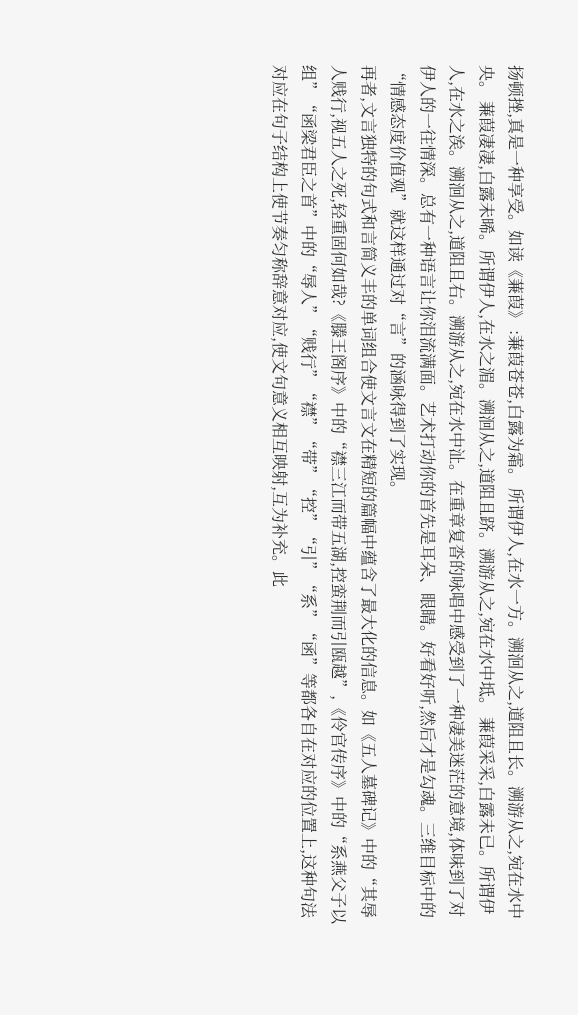扬顿挫,真是一种享受。如读《蒹葭》 :蒹葭苍苍,白露为霜。 所谓伊人,在水一方。溯洄从之,道阻且长。溯游从之,宛在水中央。 蒹葭凄凄,白露未晞。所谓伊人,在水之湄。溯洄从之,道阻且跻。溯游从之,宛在水中坻。 蒹葭采采,白露未已。所谓伊人,在水之涘。溯洄从之,道阻且右。溯游从之,宛在水中沚。在重章复沓的咏唱中感受到了一种凄美迷茫的意境,体味到了对伊人的一往情深。总有一种语言让你泪流满面。艺术打动你的首先是耳朵、眼睛。好看好听,然后才是勾魂。三维目标中的“情感态度价值观”就这样通过对“言”的涵咏得到了实现。
再者,文言独特的句式和言简义丰的单词组合使文言文在精短的篇幅中蕴含了最大化的信息。如《五人墓碑记》中的“其辱人贱行,视五人之死,轻重固何如哉?《滕王阁序》中的“襟三江而带五湖,控蛮荆而引瓯越”,《伶官传序》中的“系燕父子以组”“函梁君臣之首”中的“辱人”“贱行”“襟”“带”“控”“引”“系”“函”等都各自在对应的位置上,这种句法对应在句子结构上使节奏匀称辞意对应,使文句意义相互映射,互为补充。此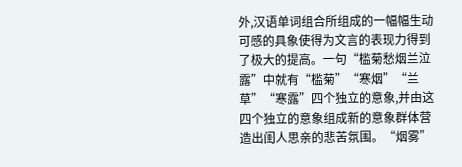外,汉语单词组合所组成的一幅幅生动可感的具象使得为文言的表现力得到了极大的提高。一句“槛菊愁烟兰泣露”中就有“槛菊”“寒烟”“兰草”“寒露”四个独立的意象,并由这四个独立的意象组成新的意象群体营造出闺人思亲的悲苦氛围。“烟雾”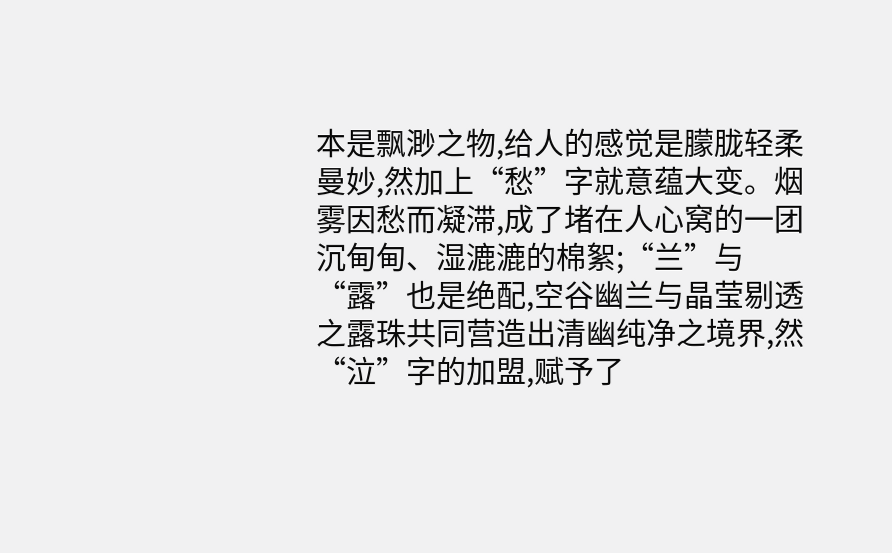本是飘渺之物,给人的感觉是朦胧轻柔曼妙,然加上“愁”字就意蕴大变。烟雾因愁而凝滞,成了堵在人心窝的一团沉甸甸、湿漉漉的棉絮;“兰”与“露”也是绝配,空谷幽兰与晶莹剔透之露珠共同营造出清幽纯净之境界,然“泣”字的加盟,赋予了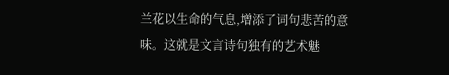兰花以生命的气息,增添了词句悲苦的意味。这就是文言诗句独有的艺术魅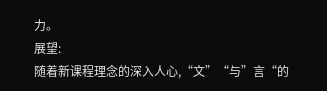力。
展望:
随着新课程理念的深入人心,“文”“与”言“的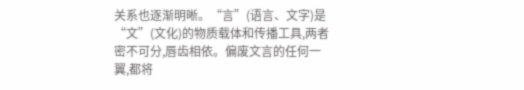关系也逐渐明晰。“言”(语言、文字)是“文”(文化)的物质载体和传播工具,两者密不可分,唇齿相依。偏废文言的任何一翼,都将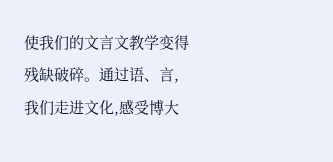使我们的文言文教学变得残缺破碎。通过语、言,我们走进文化,感受博大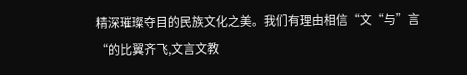精深璀璨夺目的民族文化之美。我们有理由相信“文“与”言“的比翼齐飞,文言文教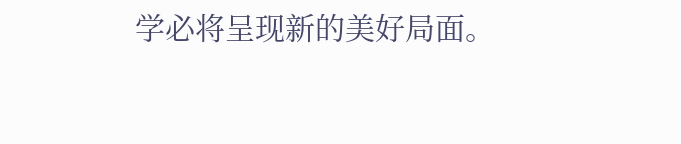学必将呈现新的美好局面。